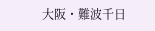大阪・難波千日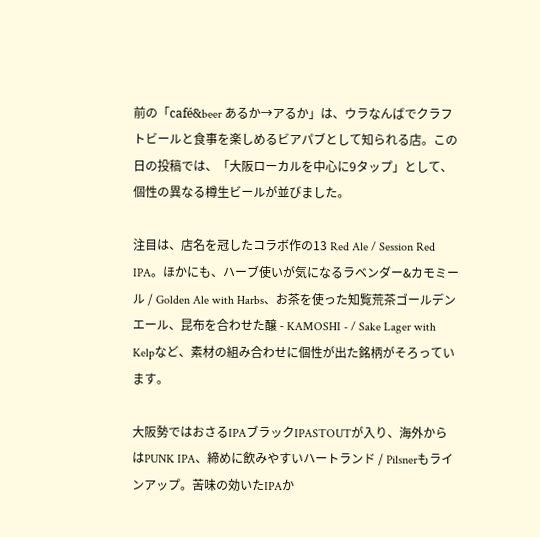前の「café&beer あるか→アるか」は、ウラなんばでクラフトビールと食事を楽しめるビアパブとして知られる店。この日の投稿では、「大阪ローカルを中心に9タップ」として、個性の異なる樽生ビールが並びました。

注目は、店名を冠したコラボ作の13 Red Ale / Session Red IPA。ほかにも、ハーブ使いが気になるラベンダー&カモミール / Golden Ale with Harbs、お茶を使った知覧荒茶ゴールデンエール、昆布を合わせた醸 - KAMOSHI - / Sake Lager with Kelpなど、素材の組み合わせに個性が出た銘柄がそろっています。

大阪勢ではおさるIPAブラックIPASTOUTが入り、海外からはPUNK IPA、締めに飲みやすいハートランド / Pilsnerもラインアップ。苦味の効いたIPAか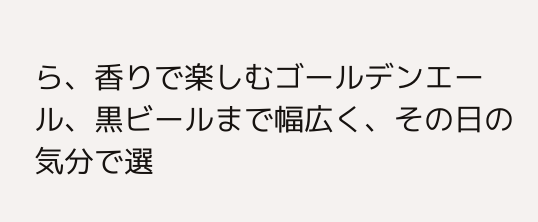ら、香りで楽しむゴールデンエール、黒ビールまで幅広く、その日の気分で選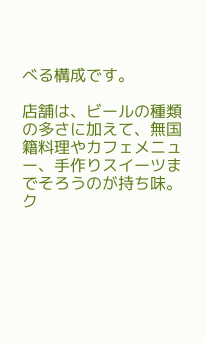べる構成です。

店舗は、ビールの種類の多さに加えて、無国籍料理やカフェメニュー、手作りスイーツまでそろうのが持ち味。ク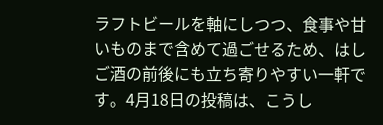ラフトビールを軸にしつつ、食事や甘いものまで含めて過ごせるため、はしご酒の前後にも立ち寄りやすい一軒です。4月18日の投稿は、こうし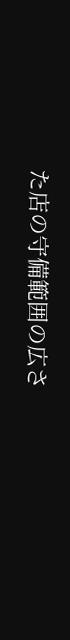た店の守備範囲の広さ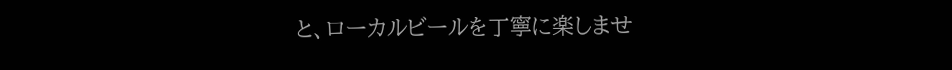と、ローカルビールを丁寧に楽しませ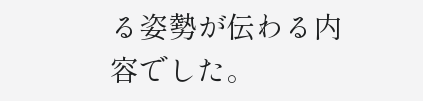る姿勢が伝わる内容でした。